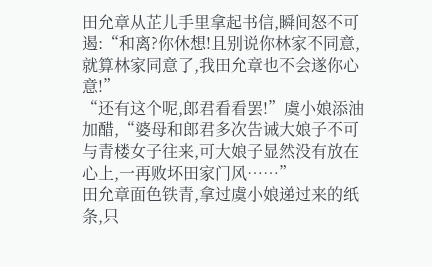田允章从芷儿手里拿起书信,瞬间怒不可遏:“和离?你休想!且别说你林家不同意,就算林家同意了,我田允章也不会遂你心意!”
“还有这个呢,郎君看看罢!”虞小娘添油加醋,“婆母和郎君多次告诫大娘子不可与青楼女子往来,可大娘子显然没有放在心上,一再败坏田家门风……”
田允章面色铁青,拿过虞小娘递过来的纸条,只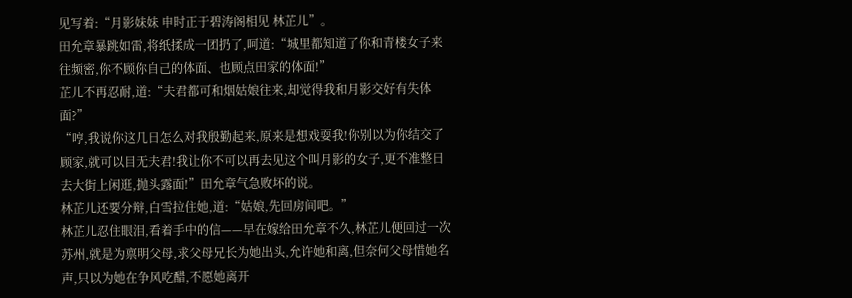见写着:“月影妹妹 申时正于碧涛阁相见 林芷儿”。
田允章暴跳如雷,将纸揉成一团扔了,呵道:“城里都知道了你和青楼女子来往频密,你不顾你自己的体面、也顾点田家的体面!”
芷儿不再忍耐,道:“夫君都可和烟姑娘往来,却觉得我和月影交好有失体面?”
“哼,我说你这几日怎么对我殷勤起来,原来是想戏耍我!你别以为你结交了顾家,就可以目无夫君!我让你不可以再去见这个叫月影的女子,更不准整日去大街上闲逛,抛头露面!”田允章气急败坏的说。
林芷儿还要分辩,白雪拉住她,道:“姑娘,先回房间吧。”
林芷儿忍住眼泪,看着手中的信——早在嫁给田允章不久,林芷儿便回过一次苏州,就是为禀明父母,求父母兄长为她出头,允许她和离,但奈何父母惜她名声,只以为她在争风吃醋,不愿她离开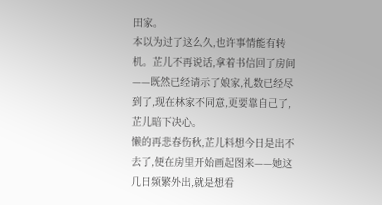田家。
本以为过了这么久,也许事情能有转机。芷儿不再说话,拿着书信回了房间——既然已经请示了娘家,礼数已经尽到了,现在林家不同意,更要靠自己了,芷儿暗下决心。
懒的再悲春伤秋,芷儿料想今日是出不去了,便在房里开始画起图来——她这几日频繁外出,就是想看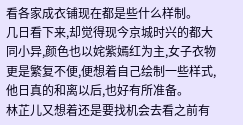看各家成衣铺现在都是些什么样制。
几日看下来,却觉得现今京城时兴的都大同小异,颜色也以姹紫嫣红为主,女子衣物更是繁复不便,便想着自己绘制一些样式,他日真的和离以后,也好有所准备。
林芷儿又想着还是要找机会去看之前有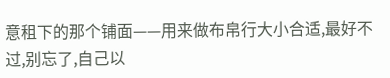意租下的那个铺面——用来做布帛行大小合适,最好不过,别忘了,自己以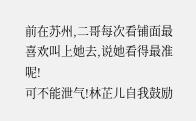前在苏州,二哥每次看铺面最喜欢叫上她去,说她看得最准呢!
可不能泄气!林芷儿自我鼓励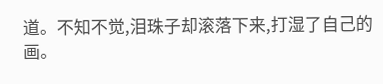道。不知不觉,泪珠子却滚落下来,打湿了自己的画。